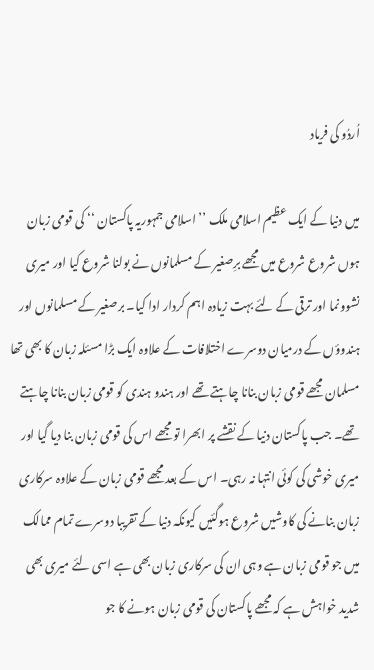اُردُو کی فریاد

میں دنیا کے ایک عظیم اسلامی ملک ’’ اسلامی جمہوریہ پاکستان ‘‘ کی قومی زبان ہوں شروع شروع میں مجھے برِصغیر کے مسلمانوں نے بولنا شروع کیا اور میری نشوونما اور ترقی کے لئے بہت زیادہ اہم کردار ادا کیا۔ برصغیر کے مسلمانوں اور ہندوؤں کے درمیان دوسرے اختلافات کے علاوہ ایک بڑا مسئلہ زبان کا بھی تھا مسلمان مجھے قومی زبان بنانا چاہتے تھے اور ہندو ہندی کو قومی زبان بنانا چاہتے تھے۔ جب پاکستان دنیا کے نقشے پر ابھرا تو مجھے اس کی قومی زبان بنا دیا گیا اور میری خوشی کی کوئی انتہا نہ رہی۔ اس کے بعد مجھے قومی زبان کے علاوہ سرکاری زبان بنانے کی کاوشیں شروع ہوگئیں کیونکہ دنیا کے تقریبا دوسرے تمام ممالک میں جو قومی زبان ہے وہی ان کی سرکاری زبان بھی ہے اسی لئے میری بھی شدید خواہش ہے کہ مجھے پاکستان کی قومی زبان ہونے کا جو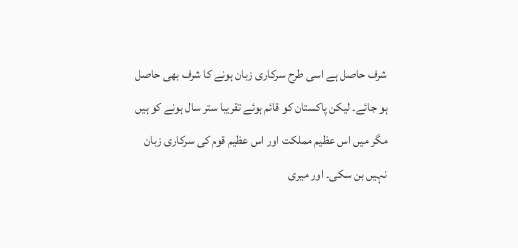شرف حاصل ہے اسی طرح سرکاری زبان ہونے کا شرف بھی حاصل ہو جائے۔ لیکن پاکستان کو قائم ہوئے تقریبا ستر سال ہونے کو ہیں مگر میں اس عظیم مملکت اور اس عظیم قوم کی سرکاری زبان نہیں بن سکی۔ اور میری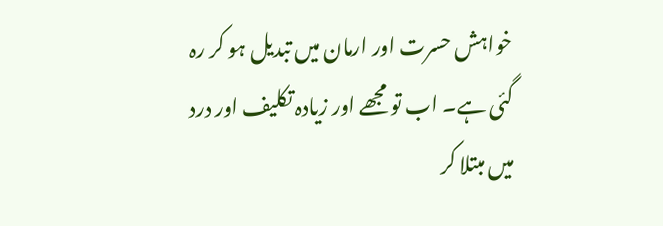خواہش حسرت اور ارمان میں تبدیل ہو کر رہ گئی ہے۔ اب تو مجھے اور زیادہ تکلیف اور درد میں مبتلا کر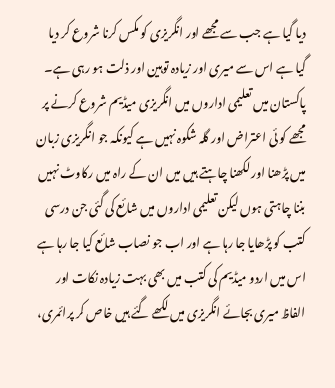دیا گیا ہے جب سے مجھے اور انگریزی کو مکس کرنا شروع کر دیا گیا ہے اس سے میری اور زیادہ توہین اور ذلت ہو رہی ہے۔ پاکستان میں تعلیمی اداروں میں انگریزی میڈیم شروع کرنے پر مجھے کو ئی اعتراض اور گلہ شکوہ نہیں ہے کیونکہ جو انگریزی زبان میں پڑھنا اور لکھنا چاہتے ہیں میں ان کے راہ میں رکاوٹ نہیں بننا چاہتی ہوں لیکن تعلیمی اداروں میں شائع کی گئی جن درسی کتب کو پڑھایا جا رہا ہے اور اب جو نصاب شائع کیا جا رہا ہے اس میں اردو میڈیم کی کتب میں بھی بہت زیادہ نکات اور الفاظ میری بجائے انگریزی میں لکھے گئے ہیں خاص کر پرائمری،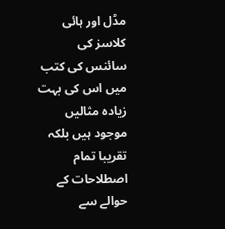مڈل اور ہائی کلاسز کی سائنس کی کتب میں اس کی بہت زیادہ مثالیں موجود ہیں بلکہ تقریبا تمام اصطلاحات کے حوالے سے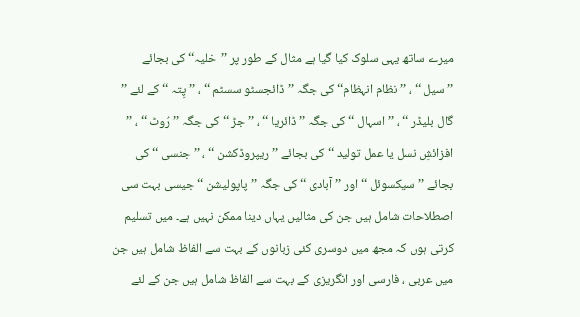میرے ساتھ یہی سلوک کیا گیا ہے مثال کے طور پر ’’خلیہ‘‘ کی بجائے ’’سیل ‘‘ ، ’’ نظام انہظام‘‘ کی جگہ ’’ڈائجسٹو سسٹم ‘‘ ، ’’ پِتہ ‘‘ کے لئے ’’ گال بلیڈر ‘‘ ، ’’ اسہال ‘‘ کی جگہ ’’ ڈائریا ‘‘ ، ’’ جڑ ‘‘ کی جگہ ’’ رُوٹ ‘‘ ، ’’ افزائشِ نسل یا عمل تولید ‘‘ کی بجائے ’’ ریپروڈکشن ‘‘ ، ’’ جنسی ‘‘ کی بجائے ’’ سیکسوئل ‘‘ اور ’’ آبادی ‘‘ کی جگہ ’’ پاپولیشن ‘‘ جیسی بہت سی اصطلاحات شامل ہیں جن کی مثالیں یہاں دینا ممکن نہیں ہے۔ میں تسلیم کرتی ہوں کہ مجھ میں دوسری کئی زبانوں کے بہت سے الفاظ شامل ہیں جن میں عربی ، فارسی اور انگریزی کے بہت سے الفاظ شامل ہیں جن کے لئے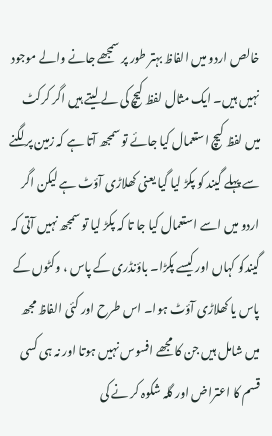خالص اردو میں الفاظ بہتر طور پر سمجھے جانے والے موجود نہیں ہیں۔ ایک مثال لفظ کیچ کی لے لیتے ہیں اگر کرکٹ میں لفظ کیچ استعمال کیا جائے تو سمجھ آتا ہے کہ زمین پر لگنے سے پہلے گیند کو پکڑ لیا گیا یعنی کھلاڑی آؤٹ ہے لیکن اگر اردو میں اسے استعمال کیا جا تا کہ پکڑ لیا تو سمجھ نہیں آتی کہ گیندکو کہاں اور کیسے پکڑا۔ باؤنڈری کے پاس ، وکٹوں کے پاس یا کھلاڑی آؤٹ ہوا۔ اس طرح اور کئی الفاظ مجھ میں شامل ہیں جن کا مجھے افسوس نہیں ہوتا اور نہ ہی کسی قسم کا اعتراض اور گلہ شکوہ کر نے کی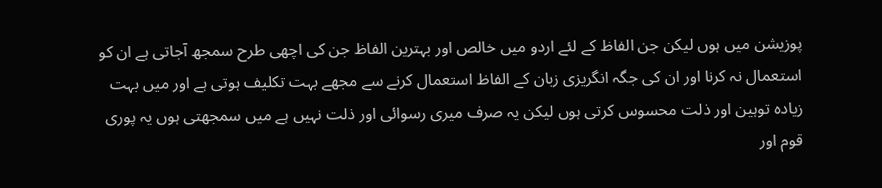پوزیشن میں ہوں لیکن جن الفاظ کے لئے اردو میں خالص اور بہترین الفاظ جن کی اچھی طرح سمجھ آجاتی ہے ان کو استعمال نہ کرنا اور ان کی جگہ انگریزی زبان کے الفاظ استعمال کرنے سے مجھے بہت تکلیف ہوتی ہے اور میں بہت زیادہ توہین اور ذلت محسوس کرتی ہوں لیکن یہ صرف میری رسوائی اور ذلت نہیں ہے میں سمجھتی ہوں یہ پوری قوم اور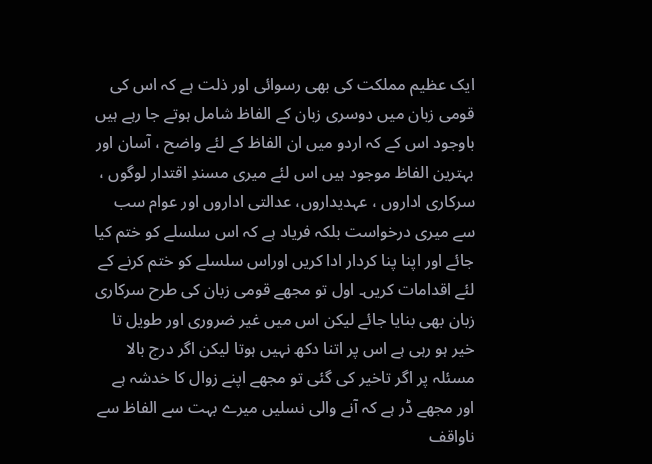ایک عظیم مملکت کی بھی رسوائی اور ذلت ہے کہ اس کی قومی زبان میں دوسری زبان کے الفاظ شامل ہوتے جا رہے ہیں باوجود اس کے کہ اردو میں ان الفاظ کے لئے واضح ، آسان اور بہترین الفاظ موجود ہیں اس لئے میری مسندِ اقتدار لوگوں ، سرکاری اداروں ، عہدیداروں، عدالتی اداروں اور عوام سب سے میری درخواست بلکہ فریاد ہے کہ اس سلسلے کو ختم کیا جائے اور اپنا پنا کردار ادا کریں اوراس سلسلے کو ختم کرنے کے لئے اقدامات کریں۔ اول تو مجھے قومی زبان کی طرح سرکاری زبان بھی بنایا جائے لیکن اس میں غیر ضروری اور طویل تا خیر ہو رہی ہے اس پر اتنا دکھ نہیں ہوتا لیکن اگر درج بالا مسئلہ پر اگر تاخیر کی گئی تو مجھے اپنے زوال کا خدشہ ہے اور مجھے ڈر ہے کہ آنے والی نسلیں میرے بہت سے الفاظ سے ناواقف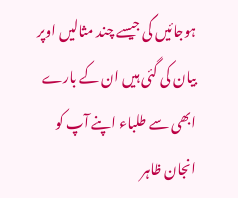ہوجائیں گی جیسے چند مثالیں اوپر بیان کی گئی ہیں ان کے بارے ابھی سے طلباء اپنے آپ کو انجان ظاہر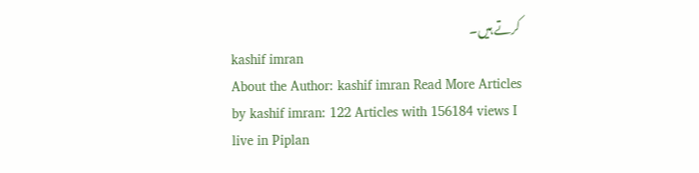کرتے ہیں۔
kashif imran
About the Author: kashif imran Read More Articles by kashif imran: 122 Articles with 156184 views I live in Piplan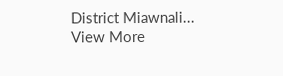District Miawnali... View More